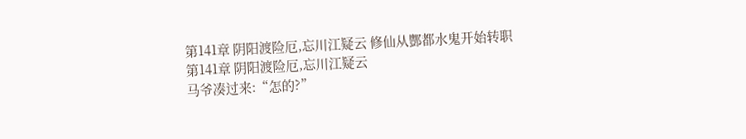第141章 阴阳渡险厄,忘川江疑云 修仙从酆都水鬼开始转职
第141章 阴阳渡险厄,忘川江疑云
马爷凑过来:“怎的?”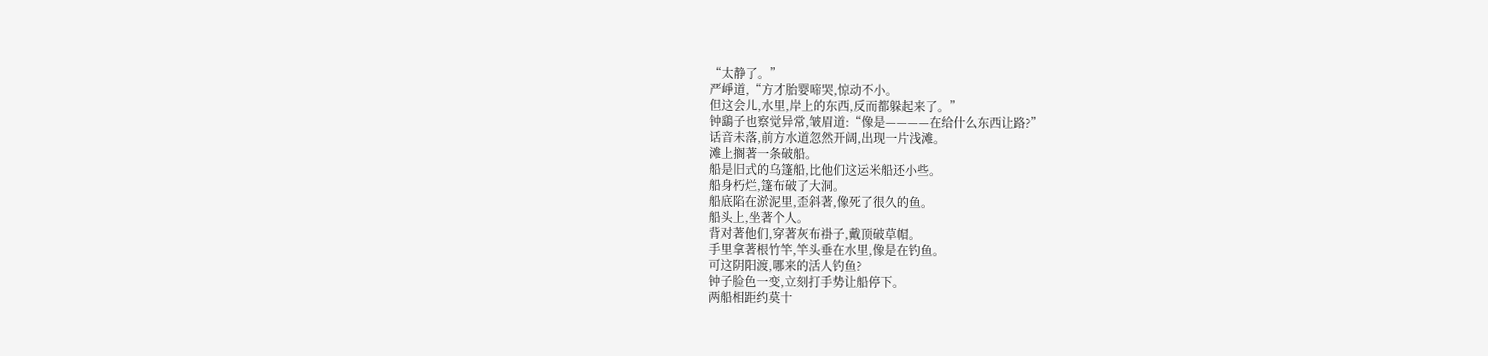“太静了。”
严崢道,“方才胎婴啼哭,惊动不小。
但这会儿,水里,岸上的东西,反而都躲起来了。”
钟鷂子也察觉异常,皱眉道:“像是————在给什么东西让路?”
话音未落,前方水道忽然开阔,出现一片浅滩。
滩上搁著一条破船。
船是旧式的乌篷船,比他们这运米船还小些。
船身朽烂,篷布破了大洞。
船底陷在淤泥里,歪斜著,像死了很久的鱼。
船头上,坐著个人。
背对著他们,穿著灰布褂子,戴顶破草帽。
手里拿著根竹竿,竿头垂在水里,像是在钓鱼。
可这阴阳渡,哪来的活人钓鱼?
钟子脸色一变,立刻打手势让船停下。
两船相距约莫十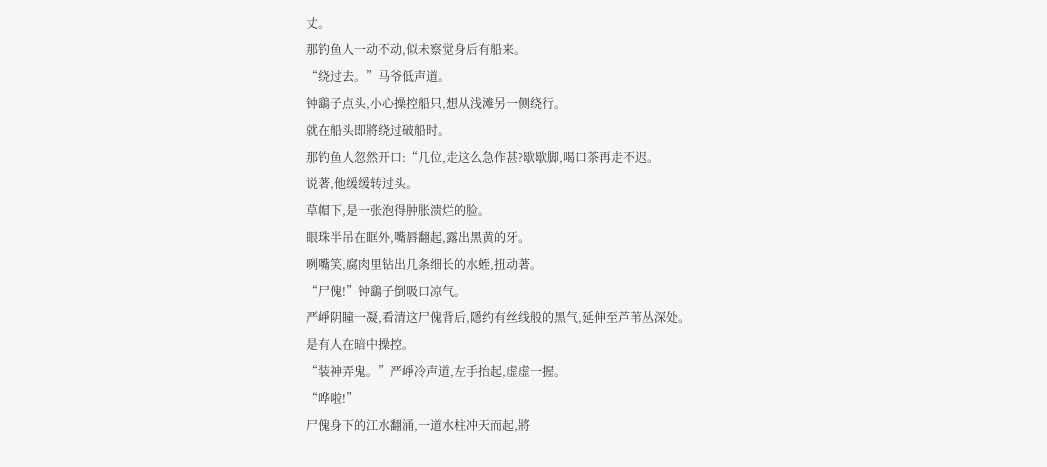丈。
那钓鱼人一动不动,似未察觉身后有船来。
“绕过去。”马爷低声道。
钟鷂子点头,小心操控船只,想从浅滩另一侧绕行。
就在船头即將绕过破船时。
那钓鱼人忽然开口:“几位,走这么急作甚?歇歇脚,喝口茶再走不迟。
说著,他缓缓转过头。
草帽下,是一张泡得肿胀溃烂的脸。
眼珠半吊在眶外,嘴唇翻起,露出黑黄的牙。
咧嘴笑,腐肉里钻出几条细长的水蛭,扭动著。
“尸傀!”钟鷂子倒吸口凉气。
严崢阴瞳一凝,看清这尸傀背后,隱约有丝线般的黑气,延伸至芦苇丛深处。
是有人在暗中操控。
“装神弄鬼。”严崢冷声道,左手抬起,虚虚一握。
“哗啦!”
尸傀身下的江水翻涌,一道水柱冲天而起,將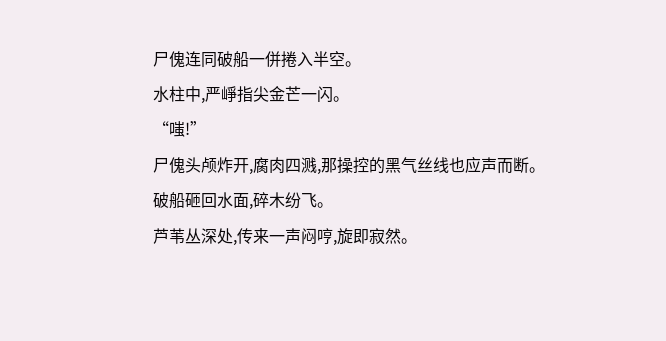尸傀连同破船一併捲入半空。
水柱中,严崢指尖金芒一闪。
“嗤!”
尸傀头颅炸开,腐肉四溅,那操控的黑气丝线也应声而断。
破船砸回水面,碎木纷飞。
芦苇丛深处,传来一声闷哼,旋即寂然。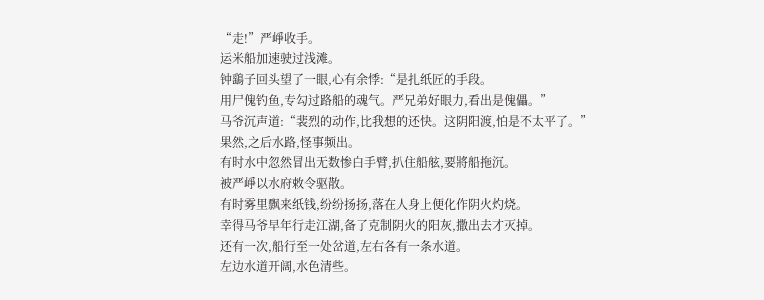“走!”严崢收手。
运米船加速驶过浅滩。
钟鷂子回头望了一眼,心有余悸:“是扎纸匠的手段。
用尸傀钓鱼,专勾过路船的魂气。严兄弟好眼力,看出是傀儡。”
马爷沉声道:“裴烈的动作,比我想的还快。这阴阳渡,怕是不太平了。”
果然,之后水路,怪事频出。
有时水中忽然冒出无数惨白手臂,扒住船舷,要將船拖沉。
被严崢以水府敕令驱散。
有时雾里飘来纸钱,纷纷扬扬,落在人身上便化作阴火灼烧。
幸得马爷早年行走江湖,备了克制阴火的阳灰,撒出去才灭掉。
还有一次,船行至一处岔道,左右各有一条水道。
左边水道开阔,水色清些。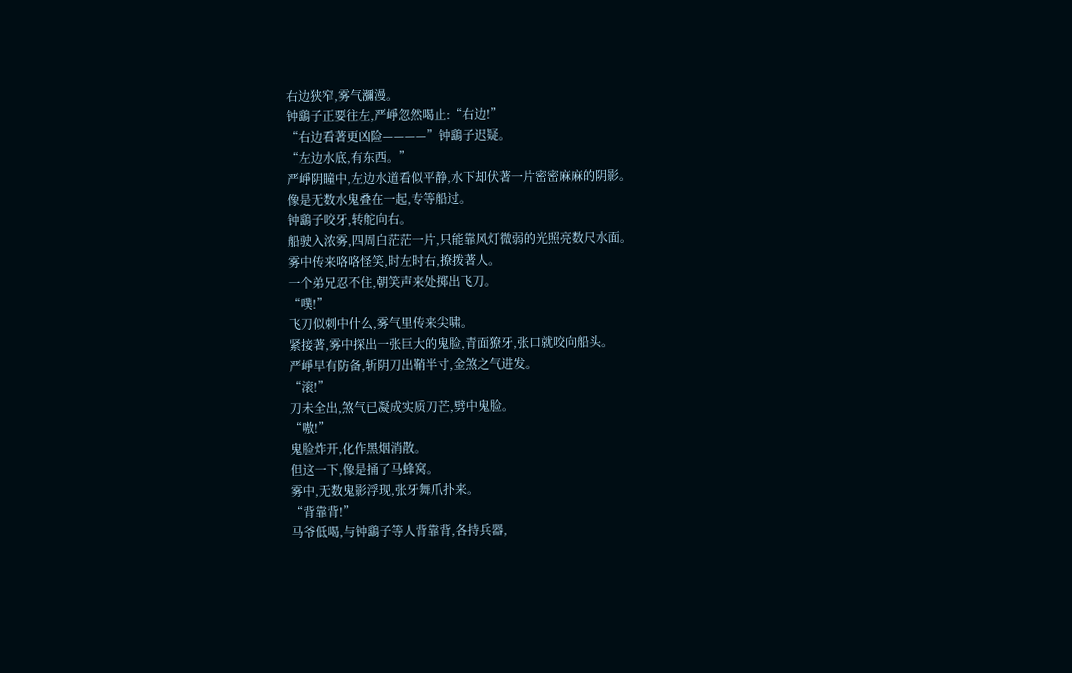右边狭窄,雾气瀰漫。
钟鷂子正要往左,严崢忽然喝止:“右边!”
“右边看著更凶险————”钟鷂子迟疑。
“左边水底,有东西。”
严崢阴瞳中,左边水道看似平静,水下却伏著一片密密麻麻的阴影。
像是无数水鬼叠在一起,专等船过。
钟鷂子咬牙,转舵向右。
船驶入浓雾,四周白茫茫一片,只能靠风灯微弱的光照亮数尺水面。
雾中传来咯咯怪笑,时左时右,撩拨著人。
一个弟兄忍不住,朝笑声来处掷出飞刀。
“噗!”
飞刀似刺中什么,雾气里传来尖啸。
紧接著,雾中探出一张巨大的鬼脸,青面獠牙,张口就咬向船头。
严崢早有防备,斩阴刀出鞘半寸,金煞之气进发。
“滚!”
刀未全出,煞气已凝成实质刀芒,劈中鬼脸。
“嗷!”
鬼脸炸开,化作黑烟消散。
但这一下,像是捅了马蜂窝。
雾中,无数鬼影浮现,张牙舞爪扑来。
“背靠背!”
马爷低喝,与钟鷂子等人背靠背,各持兵器,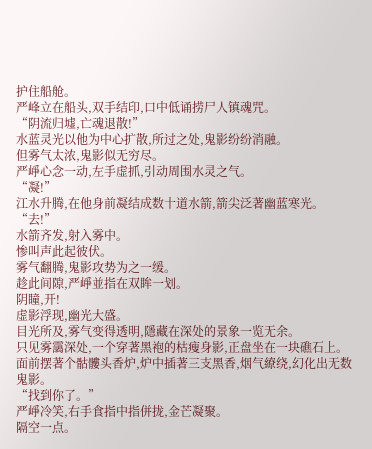护住船舱。
严峰立在船头,双手结印,口中低诵捞尸人镇魂咒。
“阴流归墟,亡魂退散!”
水蓝灵光以他为中心扩散,所过之处,鬼影纷纷消融。
但雾气太浓,鬼影似无穷尽。
严崢心念一动,左手虚抓,引动周围水灵之气。
“凝!”
江水升腾,在他身前凝结成数十道水箭,箭尖泛著幽蓝寒光。
“去!”
水箭齐发,射入雾中。
惨叫声此起彼伏。
雾气翻腾,鬼影攻势为之一缓。
趁此间隙,严崢並指在双眸一划。
阴瞳,开!
虚影浮现,幽光大盛。
目光所及,雾气变得透明,隱藏在深处的景象一览无余。
只见雾靄深处,一个穿著黑袍的枯瘦身影,正盘坐在一块礁石上。
面前摆著个骷髏头香炉,炉中插著三支黑香,烟气繚绕,幻化出无数鬼影。
“找到你了。”
严崢冷笑,右手食指中指併拢,金芒凝聚。
隔空一点。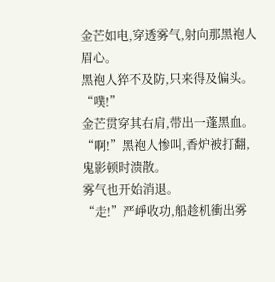金芒如电,穿透雾气,射向那黑袍人眉心。
黑袍人猝不及防,只来得及偏头。
“噗!”
金芒贯穿其右肩,带出一蓬黑血。
“啊!”黑袍人惨叫,香炉被打翻,鬼影顿时溃散。
雾气也开始消退。
“走!”严崢收功,船趁机衝出雾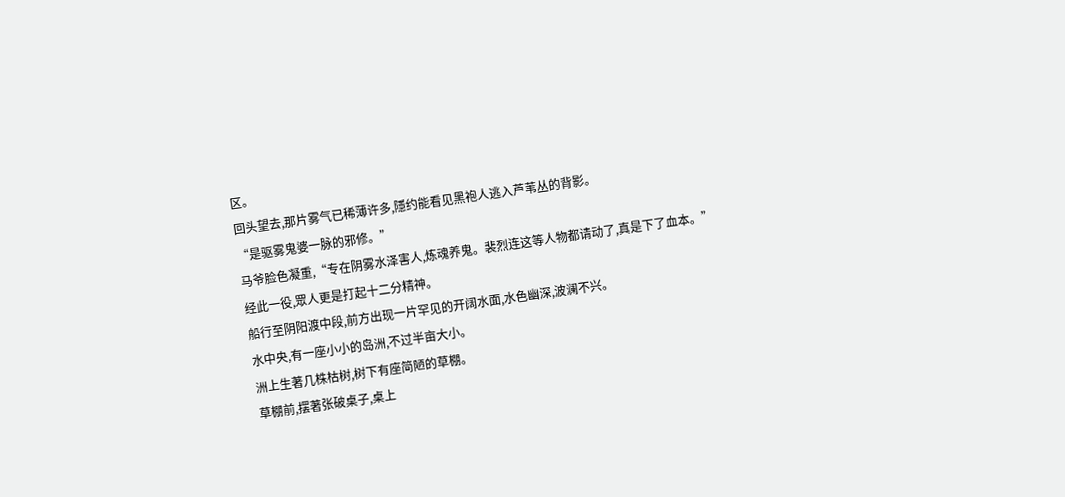区。
回头望去,那片雾气已稀薄许多,隱约能看见黑袍人逃入芦苇丛的背影。
“是驱雾鬼婆一脉的邪修。”
马爷脸色凝重,“专在阴雾水泽害人,炼魂养鬼。裴烈连这等人物都请动了,真是下了血本。”
经此一役,眾人更是打起十二分精神。
船行至阴阳渡中段,前方出现一片罕见的开阔水面,水色幽深,波澜不兴。
水中央,有一座小小的岛洲,不过半亩大小。
洲上生著几株枯树,树下有座简陋的草棚。
草棚前,摆著张破桌子,桌上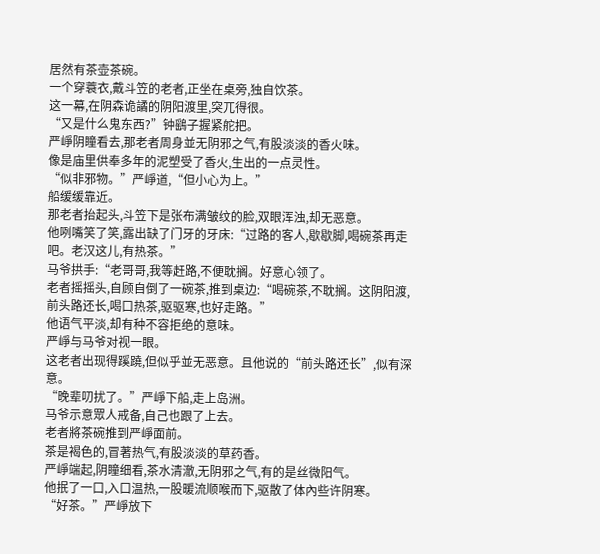居然有茶壶茶碗。
一个穿蓑衣,戴斗笠的老者,正坐在桌旁,独自饮茶。
这一幕,在阴森诡譎的阴阳渡里,突兀得很。
“又是什么鬼东西?”钟鷂子握紧舵把。
严崢阴瞳看去,那老者周身並无阴邪之气,有股淡淡的香火味。
像是庙里供奉多年的泥塑受了香火,生出的一点灵性。
“似非邪物。”严崢道,“但小心为上。”
船缓缓靠近。
那老者抬起头,斗笠下是张布满皱纹的脸,双眼浑浊,却无恶意。
他咧嘴笑了笑,露出缺了门牙的牙床:“过路的客人,歇歇脚,喝碗茶再走吧。老汉这儿,有热茶。”
马爷拱手:“老哥哥,我等赶路,不便耽搁。好意心领了。
老者摇摇头,自顾自倒了一碗茶,推到桌边:“喝碗茶,不耽搁。这阴阳渡,前头路还长,喝口热茶,驱驱寒,也好走路。”
他语气平淡,却有种不容拒绝的意味。
严崢与马爷对视一眼。
这老者出现得蹊蹺,但似乎並无恶意。且他说的“前头路还长”,似有深意。
“晚辈叨扰了。”严崢下船,走上岛洲。
马爷示意眾人戒备,自己也跟了上去。
老者將茶碗推到严崢面前。
茶是褐色的,冒著热气,有股淡淡的草药香。
严崢端起,阴瞳细看,茶水清澈,无阴邪之气,有的是丝微阳气。
他抿了一口,入口温热,一股暖流顺喉而下,驱散了体內些许阴寒。
“好茶。”严崢放下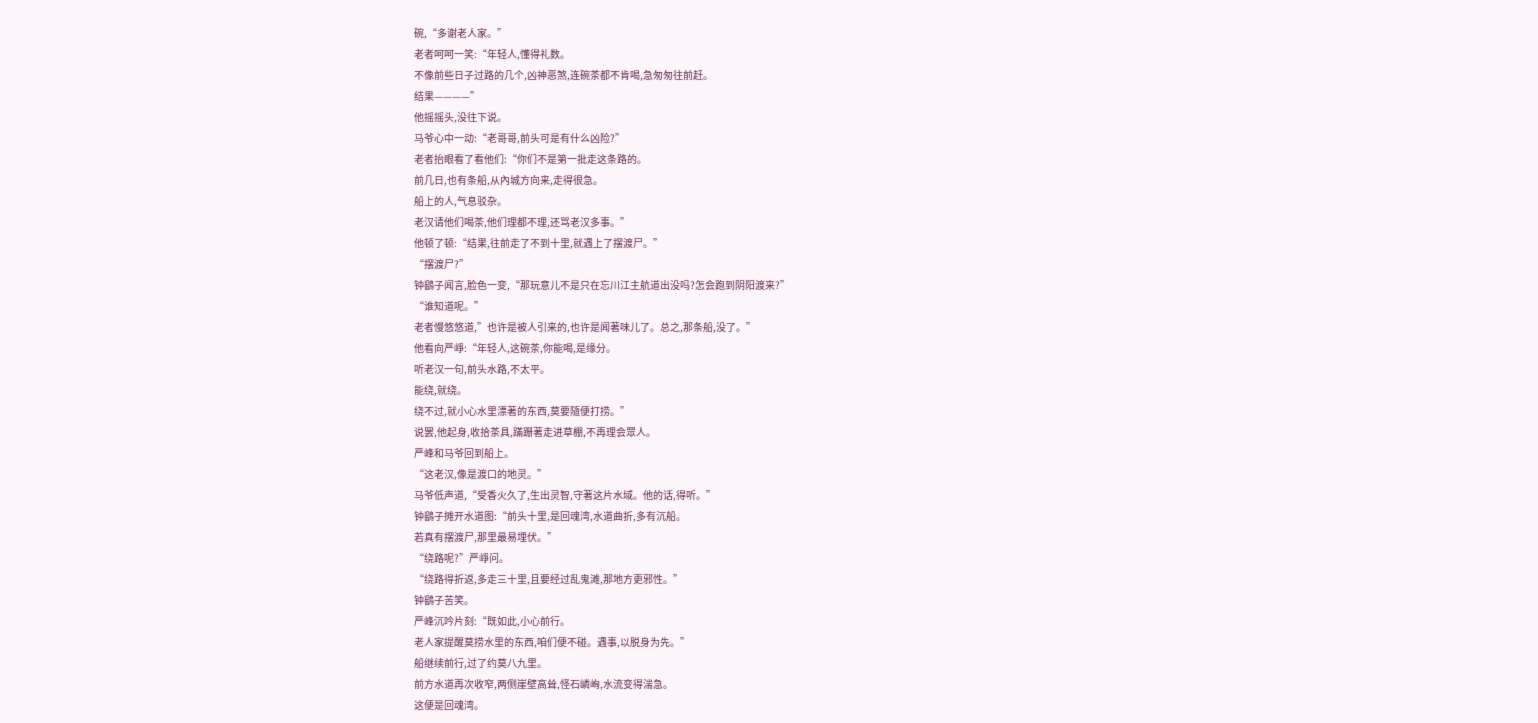碗,“多谢老人家。”
老者呵呵一笑:“年轻人,懂得礼数。
不像前些日子过路的几个,凶神恶煞,连碗茶都不肯喝,急匆匆往前赶。
结果————”
他摇摇头,没往下说。
马爷心中一动:“老哥哥,前头可是有什么凶险?”
老者抬眼看了看他们:“你们不是第一批走这条路的。
前几日,也有条船,从內城方向来,走得很急。
船上的人,气息驳杂。
老汉请他们喝茶,他们理都不理,还骂老汉多事。”
他顿了顿:“结果,往前走了不到十里,就遇上了摆渡尸。”
“摆渡尸?”
钟鷂子闻言,脸色一变,“那玩意儿不是只在忘川江主航道出没吗?怎会跑到阴阳渡来?”
“谁知道呢。”
老者慢悠悠道,”也许是被人引来的,也许是闻著味儿了。总之,那条船,没了。”
他看向严崢:“年轻人,这碗茶,你能喝,是缘分。
听老汉一句,前头水路,不太平。
能绕,就绕。
绕不过,就小心水里漂著的东西,莫要隨便打捞。”
说罢,他起身,收拾茶具,蹣跚著走进草棚,不再理会眾人。
严峰和马爷回到船上。
“这老汉,像是渡口的地灵。”
马爷低声道,“受香火久了,生出灵智,守著这片水域。他的话,得听。”
钟鷂子摊开水道图:“前头十里,是回魂湾,水道曲折,多有沉船。
若真有摆渡尸,那里最易埋伏。”
“绕路呢?”严崢问。
“绕路得折返,多走三十里,且要经过乱鬼滩,那地方更邪性。”
钟鷂子苦笑。
严峰沉吟片刻:“既如此,小心前行。
老人家提醒莫捞水里的东西,咱们便不碰。遇事,以脱身为先。”
船继续前行,过了约莫八九里。
前方水道再次收窄,两侧崖壁高耸,怪石嶙峋,水流变得湍急。
这便是回魂湾。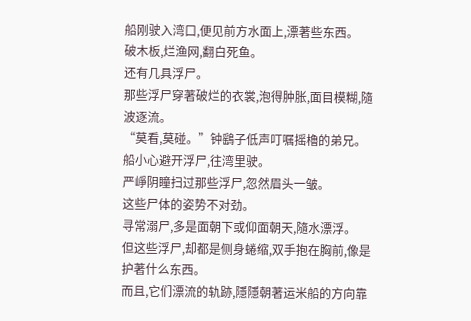船刚驶入湾口,便见前方水面上,漂著些东西。
破木板,烂渔网,翻白死鱼。
还有几具浮尸。
那些浮尸穿著破烂的衣裳,泡得肿胀,面目模糊,隨波逐流。
“莫看,莫碰。”钟鷂子低声叮嘱摇櫓的弟兄。
船小心避开浮尸,往湾里驶。
严崢阴瞳扫过那些浮尸,忽然眉头一皱。
这些尸体的姿势不对劲。
寻常溺尸,多是面朝下或仰面朝天,隨水漂浮。
但这些浮尸,却都是侧身蜷缩,双手抱在胸前,像是护著什么东西。
而且,它们漂流的轨跡,隱隱朝著运米船的方向靠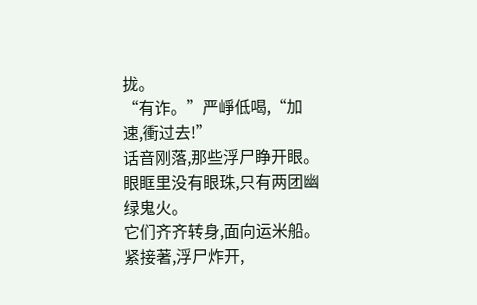拢。
“有诈。”严崢低喝,“加速,衝过去!”
话音刚落,那些浮尸睁开眼。
眼眶里没有眼珠,只有两团幽绿鬼火。
它们齐齐转身,面向运米船。
紧接著,浮尸炸开,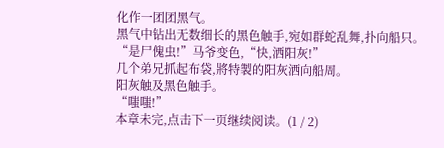化作一团团黑气。
黑气中钻出无数细长的黑色触手,宛如群蛇乱舞,扑向船只。
“是尸傀虫!”马爷变色,“快,洒阳灰!”
几个弟兄抓起布袋,將特製的阳灰洒向船周。
阳灰触及黑色触手。
“嗤嗤!”
本章未完,点击下一页继续阅读。(1 / 2)